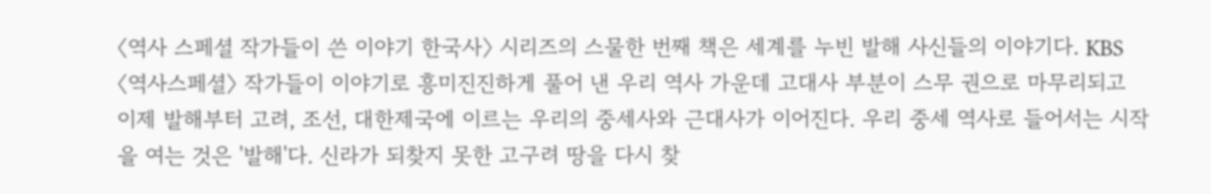〈역사 스페셜 작가들이 쓴 이야기 한국사〉 시리즈의 스물한 번째 책은 세계를 누빈 발해 사신들의 이야기다. KBS 〈역사스페셜〉 작가들이 이야기로 흥미진진하게 풀어 낸 우리 역사 가운데 고대사 부분이 스무 권으로 마무리되고 이제 발해부터 고려, 조선, 대한제국에 이르는 우리의 중세사와 근대사가 이어진다. 우리 중세 역사로 들어서는 시작을 여는 것은 '발해'다. 신라가 되찾지 못한 고구려 땅을 다시 찾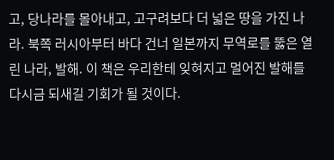고, 당나라를 몰아내고, 고구려보다 더 넓은 땅을 가진 나라. 북쪽 러시아부터 바다 건너 일본까지 무역로를 뚫은 열린 나라, 발해. 이 책은 우리한테 잊혀지고 멀어진 발해를 다시금 되새길 기회가 될 것이다.